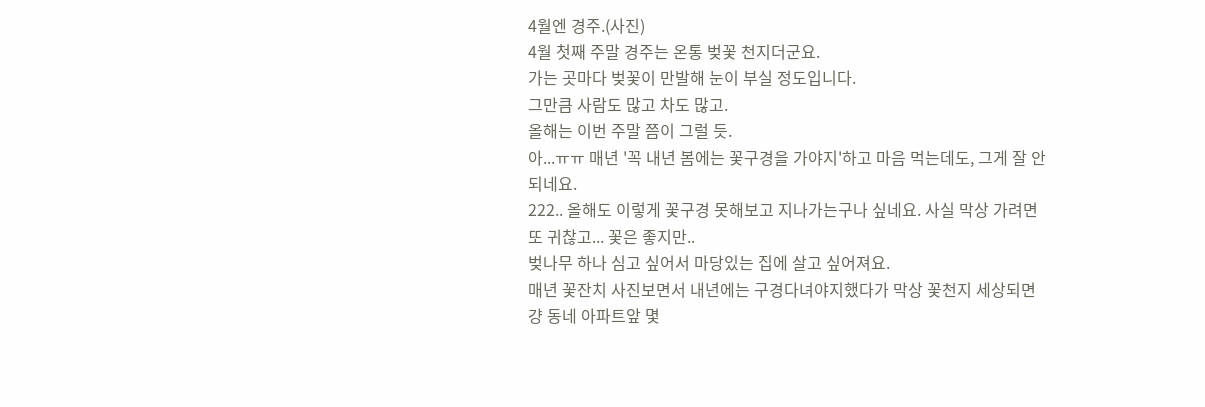4월엔 경주.(사진)
4월 첫째 주말 경주는 온통 벚꽃 천지더군요.
가는 곳마다 벚꽃이 만발해 눈이 부실 정도입니다.
그만큼 사람도 많고 차도 많고.
올해는 이번 주말 쯤이 그럴 듯.
아...ㅠㅠ 매년 '꼭 내년 봄에는 꽃구경을 가야지'하고 마음 먹는데도, 그게 잘 안 되네요.
222.. 올해도 이렇게 꽃구경 못해보고 지나가는구나 싶네요. 사실 막상 가려면 또 귀찮고... 꽃은 좋지만..
벚나무 하나 심고 싶어서 마당있는 집에 살고 싶어져요.
매년 꽃잔치 사진보면서 내년에는 구경다녀야지했다가 막상 꽃천지 세상되면 걍 동네 아파트앞 몇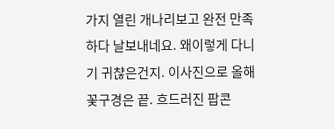가지 열린 개나리보고 완전 만족하다 날보내네요. 왜이렇게 다니기 귀챦은건지. 이사진으로 올해 꽃구경은 끝. 흐드러진 팝콘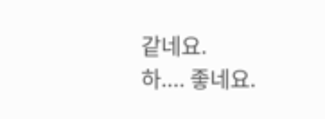같네요.
하.... 좋네요.